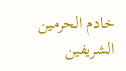خادم الحرمين الشريفين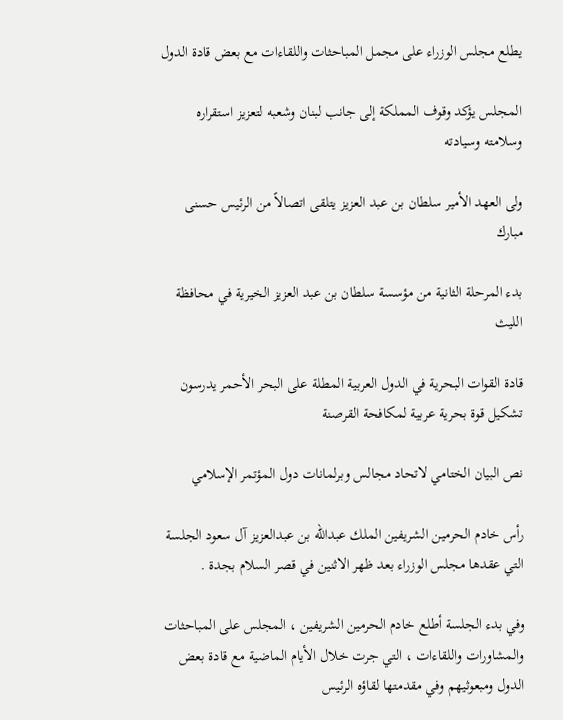يطلع مجلس الوزراء على مجمل المباحثات واللقاءات مع بعض قادة الدول

المجلس يؤكد وقوف المملكة إلى جانب لبنان وشعبه لتعزيز استقراره وسلامته وسيادته

ولى العهد الأمير سلطان بن عبد العزيز يتلقى اتصالاً من الرئيس حسنى مبارك

بدء المرحلة الثانية من مؤسسة سلطان بن عبد العزيز الخيرية في محافظة الليث

قادة القوات البحرية في الدول العربية المطلة على البحر الأحمر يدرسون تشكيل قوة بحرية عربية لمكافحة القرصنة

نص البيان الختامي لاتحاد مجالس وبرلمانات دول المؤتمر الإسلامي

رأس خادم الحرمين الشريفين الملك عبدالله بن عبدالعزيز آل سعود الجلسة التي عقدها مجلس الوزراء بعد ظهر الاثنين في قصر السلام بجدة .

وفي بدء الجلسة أطلع خادم الحرمين الشريفين ، المجلس على المباحثات والمشاورات واللقاءات ، التي جرت خلال الأيام الماضية مع قادة بعض الدول ومبعوثيهم وفي مقدمتها لقاؤه الرئيس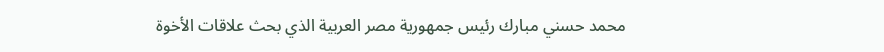محمد حسني مبارك رئيس جمهورية مصر العربية الذي بحث علاقات الأخوة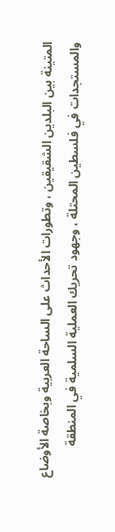المتينة بين البلدين الشقيقين ، وتطورات الأحداث على الساحة العربية وبخاصة الأوضاع والمستجدات في فلسطين المحتلة ، وجهود تحريك العملية السلمية في المنطقة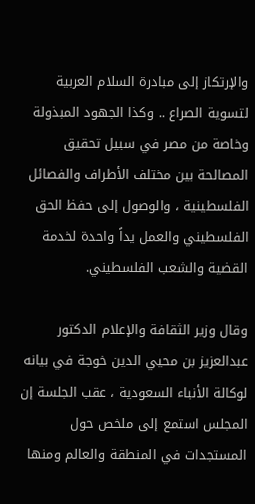والإرتكاز إلى مبادرة السلام العربية لتسوية الصراع .. وكذا الجهود المبذولة وخاصة من مصر في سبيل تحقيق المصالحة بين مختلف الأطراف والفصائل الفلسطينية ، والوصول إلى حفظ الحق الفلسطيني والعمل يداً واحدة لخدمة القضية والشعب الفلسطيني.

وقال وزير الثقافة والإعلام الدكتور عبدالعزيز بن محيي الدين خوجة في بيانه لوكالة الأنباء السعودية ، عقب الجلسة إن المجلس استمع إلى ملخص حول المستجدات في المنطقة والعالم ومنها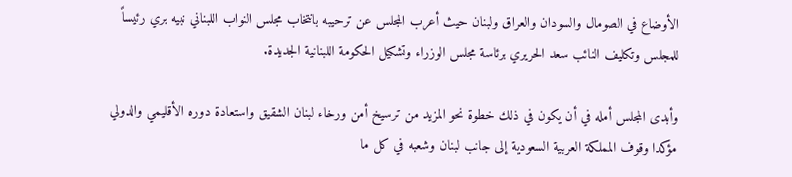الأوضاع في الصومال والسودان والعراق ولبنان حيث أعرب المجلس عن ترحيبه بانتخاب مجلس النواب اللبناني نبيه بري رئيساً للمجلس وتكليف النائب سعد الحريري برئاسة مجلس الوزراء وتشكيل الحكومة اللبنانية الجديدة.

وأبدى المجلس أمله في أن يكون في ذلك خطوة نحو المزيد من ترسيخ أمن ورخاء لبنان الشقيق واستعادة دوره الأقليمي والدولي مؤكدا وقوف المملكة العربية السعودية إلى جانب لبنان وشعبه في كل ما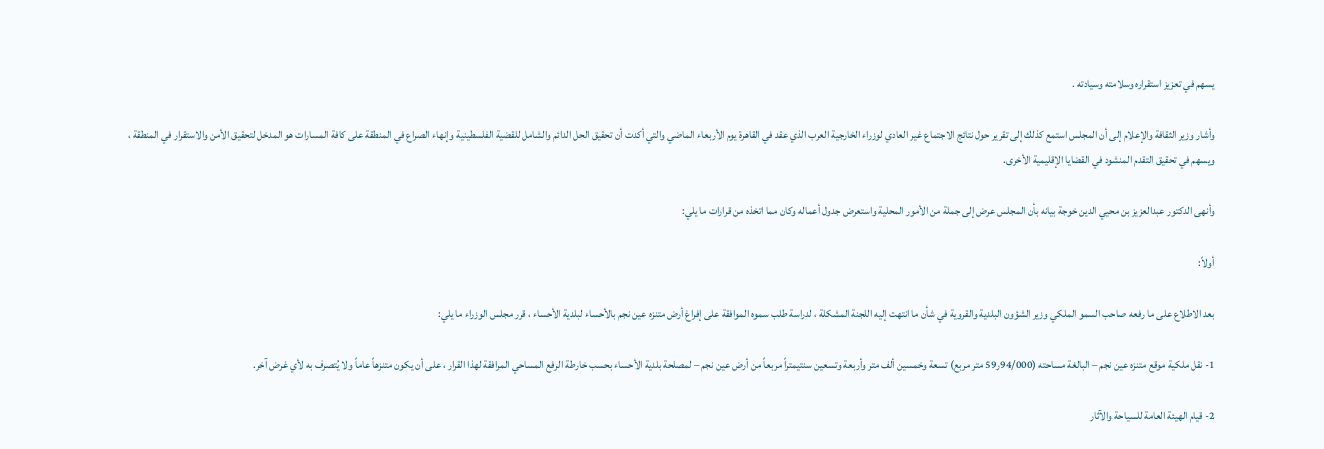يسهم في تعزيز استقراره وسلامته وسيادته .

وأشار وزير الثقافة والإعلام إلى أن المجلس استمع كذلك إلى تقرير حول نتائج الاجتماع غير العادي لوزراء الخارجية العرب الذي عقد في القاهرة يوم الأربعاء الماضي والتي أكدت أن تحقيق الحل الدائم والشامل للقضية الفلسطينية وإنهاء الصراع في المنطقة على كافة المسارات هو المدخل لتحقيق الأمن والاستقرار في المنطقة ، ويسهم في تحقيق التقدم المنشود في القضايا الإقليمية الأخرى.

وأنهى الدكتور عبدالعزيز بن محيي الدين خوجة بيانه بأن المجلس عرض إلى جملة من الأمور المحلية واستعرض جدول أعماله وكان مما اتخذه من قرارات ما يلي:

أولاً:

بعد الاطلاع على ما رفعه صاحب السمو الملكي وزير الشؤون البلدية والقروية في شأن ما انتهت إليه اللجنة المشكلة ، لدراسة طلب سموه الموافقة على إفراغ أرض متنزه عين نجم بالأحساء لبلدية الأحساء ، قرر مجلس الوزراء ما يلي:

1- نقل ملكية موقع متنزه عين نجم – البالغة مساحته (94/000ر59 متر مربع) تسعة وخمسين ألف متر وأربعة وتسعين سنتيمتراً مربعاً من أرض عين نجم – لمصلحة بلدية الأحساء بحسب خارطة الرفع المساحي المرافقة لهذا القرار ، على أن يكون متنزهاً عاماً ولا يُتصرف به لأي غرض آخر.

2- قيام الهيئة العامة للسياحة والآثار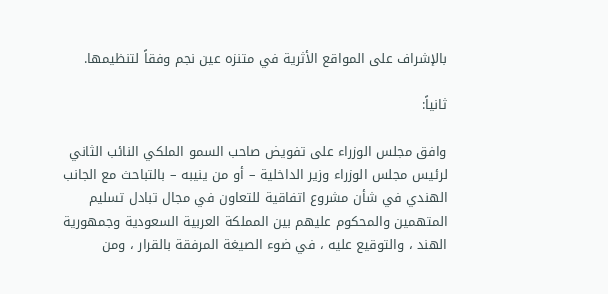بالإشراف على المواقع الأثرية في متنزه عين نجم وفقاً لتنظيمها.

ثانياً:

وافق مجلس الوزراء على تفويض صاحب السمو الملكي النائب الثاني لرئيس مجلس الوزراء وزير الداخلية – أو من ينيبه – بالتباحث مع الجانب الهندي في شأن مشروع اتفاقية للتعاون في مجال تبادل تسليم المتهمين والمحكوم عليهم بين المملكة العربية السعودية وجمهورية الهند ، والتوقيع عليه ، في ضوء الصيغة المرفقة بالقرار ، ومن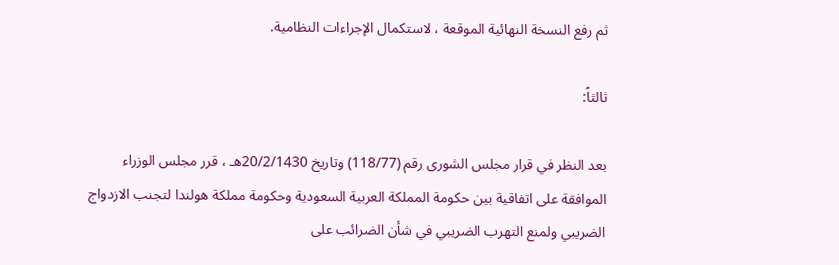ثم رفع النسخة النهائية الموقعة ، لاستكمال الإجراءات النظامية.

ثالثاً:

بعد النظر في قرار مجلس الشورى رقم (118/77) وتاريخ 20/2/1430هـ ، قرر مجلس الوزراء الموافقة على اتفاقية بين حكومة المملكة العربية السعودية وحكومة مملكة هولندا لتجنب الازدواج الضريبي ولمنع التهرب الضريبي في شأن الضرائب على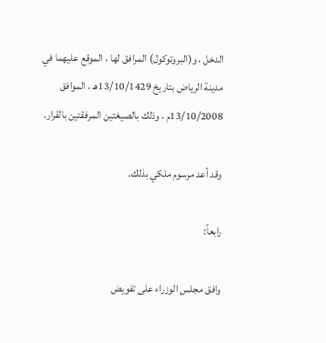الدخل ، و(البروتوكول) المرافق لها ، الموقع عليهما في مدينة الرياض بتاريخ 13/10/1429هـ ، الموافق 13/10/2008م ، وذلك بالصيغتين المرفقتين بالقرار.

وقد أعد مرسوم ملكي بذلك.

رابعاً:

وافق مجلس الوزراء على تفويض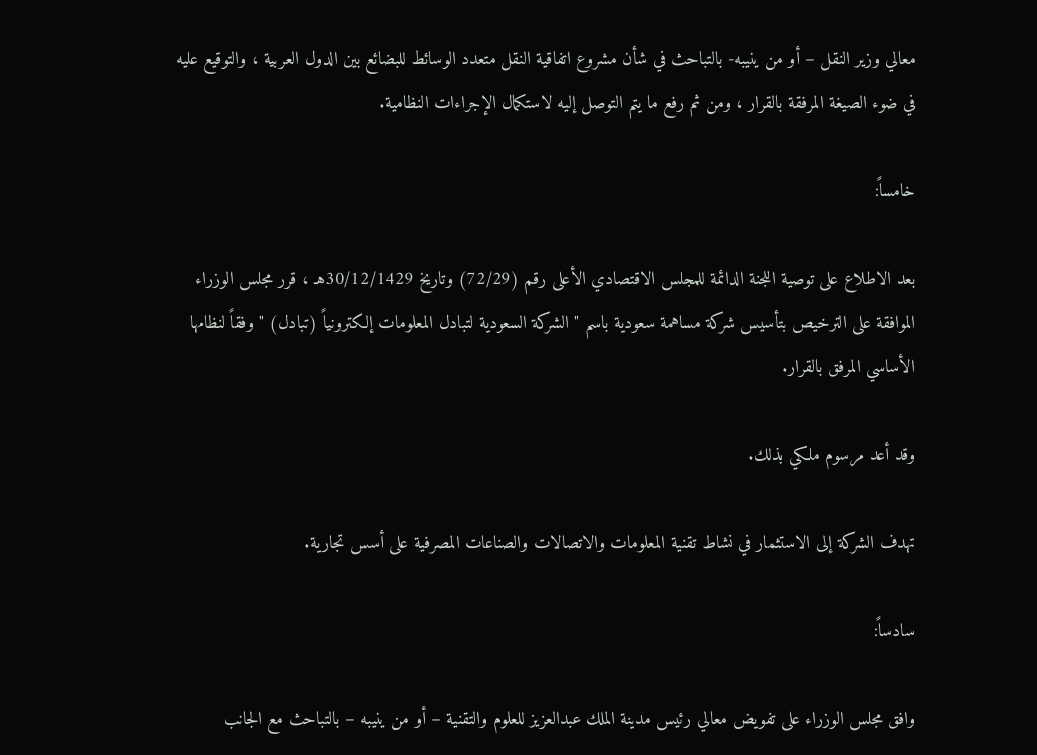معالي وزير النقل – أو من ينيبه- بالتباحث في شأن مشروع اتفاقية النقل متعدد الوسائط للبضائع بين الدول العربية ، والتوقيع عليه في ضوء الصيغة المرفقة بالقرار ، ومن ثم رفع ما يتم التوصل إليه لاستكمال الإجراءات النظامية.

خامساً:

بعد الاطلاع على توصية اللجنة الدائمة للمجلس الاقتصادي الأعلى رقم (72/29) وتاريخ 30/12/1429هـ ، قرر مجلس الوزراء الموافقة على الترخيص بتأسيس شركة مساهمة سعودية باسم " الشركة السعودية لتبادل المعلومات إلكترونياً (تبادل) " وفقاً لنظامها الأساسي المرفق بالقرار.

وقد أعد مرسوم ملكي بذلك.

تهدف الشركة إلى الاستثمار في نشاط تقنية المعلومات والاتصالات والصناعات المصرفية على أسس تجارية.

سادساً:

وافق مجلس الوزراء على تفويض معالي رئيس مدينة الملك عبدالعزيز للعلوم والتقنية – أو من ينيبه – بالتباحث مع الجانب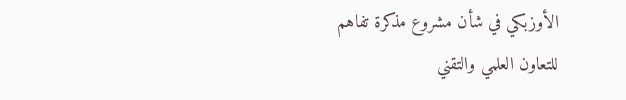الأوزبكي في شأن مشروع مذكرة تفاهم للتعاون العلمي والتقني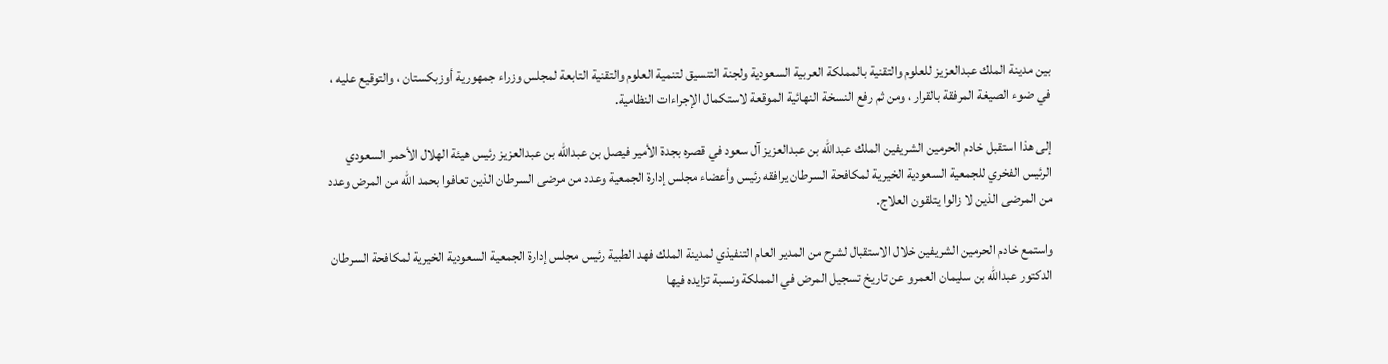بين مدينة الملك عبدالعزيز للعلوم والتقنية بالمملكة العربية السعودية ولجنة التنسيق لتنمية العلوم والتقنية التابعة لمجلس وزراء جمهورية أوزبكستان ، والتوقيع عليه ، في ضوء الصيغة المرفقة بالقرار ، ومن ثم رفع النسخة النهائية الموقعة لاستكمال الإجراءات النظامية.

إلى هذا استقبل خادم الحرمين الشريفين الملك عبدالله بن عبدالعزيز آل سعود في قصره بجدة الأمير فيصل بن عبدالله بن عبدالعزيز رئيس هيئة الهلال الأحمر السعودي الرئيس الفخري للجمعية السعودية الخيرية لمكافحة السرطان يرافقه رئيس وأعضاء مجلس إدارة الجمعية وعدد من مرضى السرطان الذين تعافوا بحمد الله من المرض وعدد من المرضى الذين لا زالوا يتلقون العلاج.

واستمع خادم الحرمين الشريفين خلال الاستقبال لشرح من المدير العام التنفيذي لمدينة الملك فهد الطبية رئيس مجلس إدارة الجمعية السعودية الخيرية لمكافحة السرطان الدكتور عبدالله بن سليمان العمرو عن تاريخ تسجيل المرض في المملكة ونسبة تزايده فيها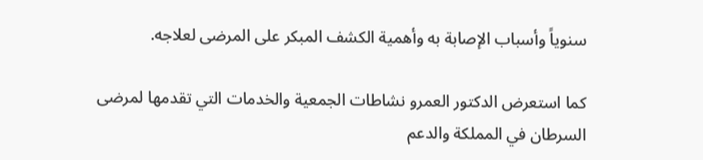سنوياً وأسباب الإصابة به وأهمية الكشف المبكر على المرضى لعلاجه.

كما استعرض الدكتور العمرو نشاطات الجمعية والخدمات التي تقدمها لمرضى السرطان في المملكة والدعم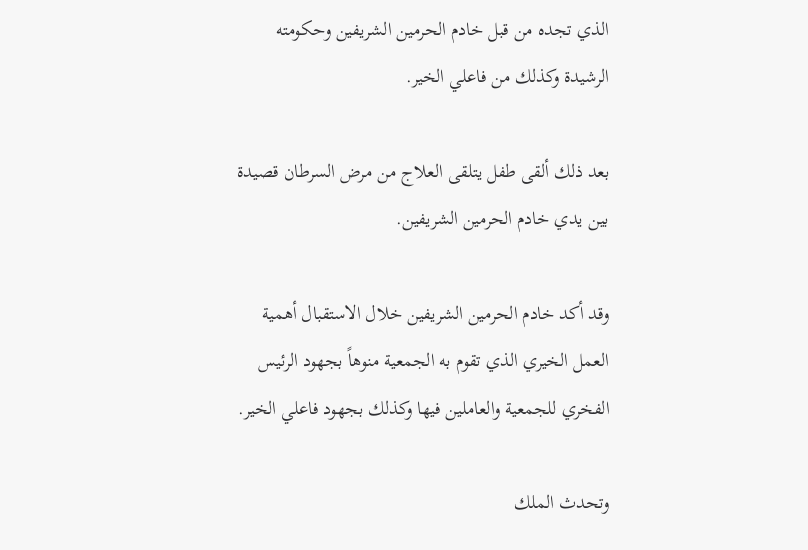الذي تجده من قبل خادم الحرمين الشريفين وحكومته الرشيدة وكذلك من فاعلي الخير.

بعد ذلك ألقى طفل يتلقى العلاج من مرض السرطان قصيدة بين يدي خادم الحرمين الشريفين.

وقد أكد خادم الحرمين الشريفين خلال الاستقبال أهمية العمل الخيري الذي تقوم به الجمعية منوهاً بجهود الرئيس الفخري للجمعية والعاملين فيها وكذلك بجهود فاعلي الخير.

وتحدث الملك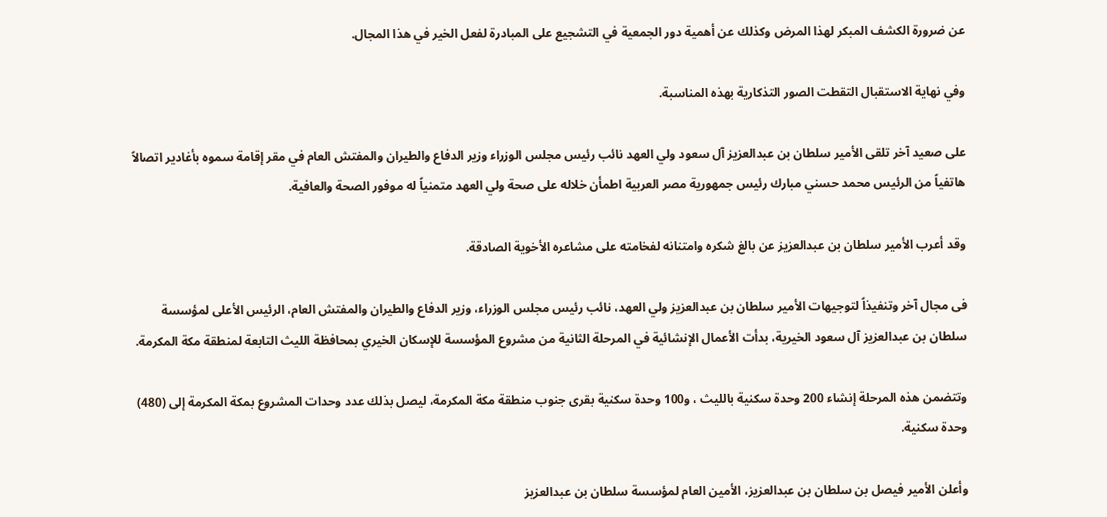عن ضرورة الكشف المبكر لهذا المرض وكذلك عن أهمية دور الجمعية في التشجيع على المبادرة لفعل الخير في هذا المجال.

وفي نهاية الاستقبال التقطت الصور التذكارية بهذه المناسبة.

على صعيد آخر تلقى الأمير سلطان بن عبدالعزيز آل سعود ولي العهد نائب رئيس مجلس الوزراء وزير الدفاع والطيران والمفتش العام في مقر إقامة سموه بأغادير اتصالاً هاتفياً من الرئيس محمد حسني مبارك رئيس جمهورية مصر العربية اطمأن خلاله على صحة ولي العهد متمنياً له موفور الصحة والعافية.

وقد أعرب الأمير سلطان بن عبدالعزيز عن بالغ شكره وامتنانه لفخامته على مشاعره الأخوية الصادقة.

فى مجال آخر وتنفيذاً لتوجيهات الأمير سلطان بن عبدالعزيز ولي العهد، نائب رئيس مجلس الوزراء، وزير الدفاع والطيران والمفتش العام، الرئيس الأعلى لمؤسسة سلطان بن عبدالعزيز آل سعود الخيرية، بدأت الأعمال الإنشائية في المرحلة الثانية من مشروع المؤسسة للإسكان الخيري بمحافظة الليث التابعة لمنطقة مكة المكرمة.

وتتضمن هذه المرحلة إنشاء 200 وحدة سكنية بالليث ، و100 وحدة سكنية بقرى جنوب منطقة مكة المكرمة، ليصل بذلك عدد وحدات المشروع بمكة المكرمة إلى (480) وحدة سكنية.

وأعلن الأمير فيصل بن سلطان بن عبدالعزيز، الأمين العام لمؤسسة سلطان بن عبدالعزيز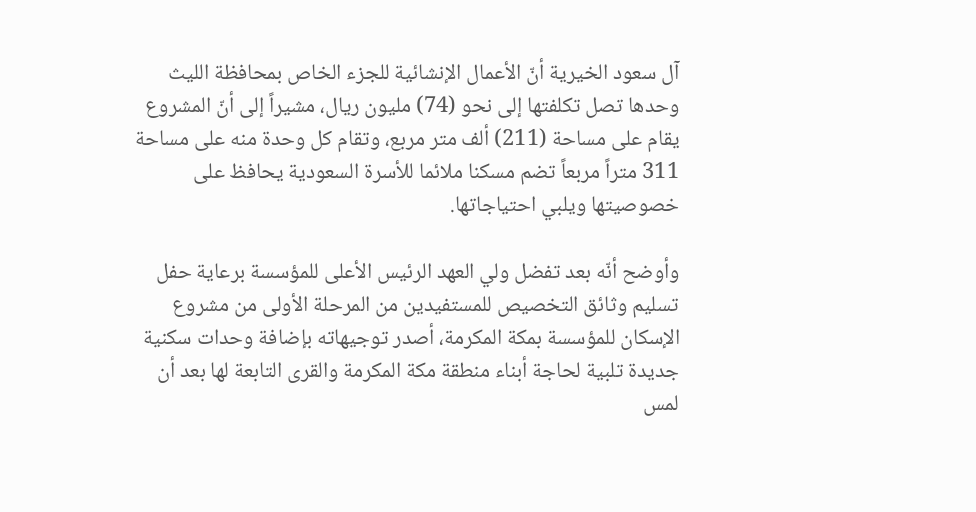آل سعود الخيرية أنّ الأعمال الإنشائية للجزء الخاص بمحافظة الليث وحدها تصل تكلفتها إلى نحو (74) مليون ريال، مشيراً إلى أنّ المشروع يقام على مساحة (211) ألف متر مربع، وتقام كل وحدة منه على مساحة 311 متراً مربعاً تضم مسكنا ملائما للأسرة السعودية يحافظ على خصوصيتها ويلبي احتياجاتها.

وأوضح أنّه بعد تفضل ولي العهد الرئيس الأعلى للمؤسسة برعاية حفل تسليم وثائق التخصيص للمستفيدين من المرحلة الأولى من مشروع الإسكان للمؤسسة بمكة المكرمة، أصدر توجيهاته بإضافة وحدات سكنية جديدة تلبية لحاجة أبناء منطقة مكة المكرمة والقرى التابعة لها بعد أن لمس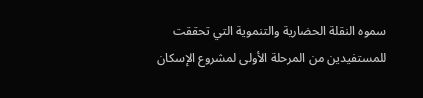سموه النقلة الحضارية والتنموية التي تحققت للمستفيدين من المرحلة الأولى لمشروع الإسكان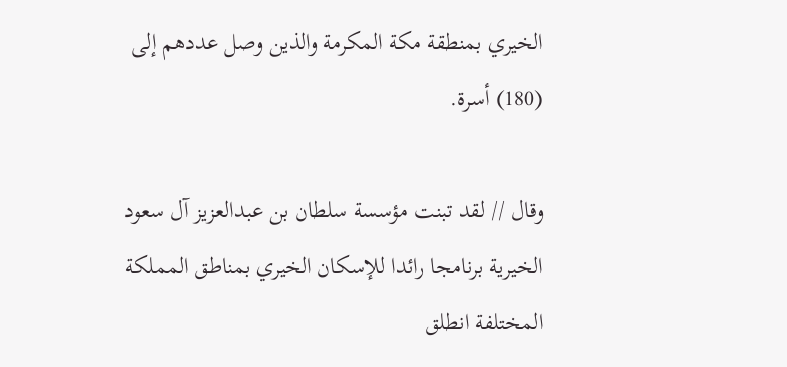الخيري بمنطقة مكة المكرمة والذين وصل عددهم إلى (180) أسرة.

وقال // لقد تبنت مؤسسة سلطان بن عبدالعزيز آل سعود الخيرية برنامجا رائدا للإسكان الخيري بمناطق المملكة المختلفة انطلق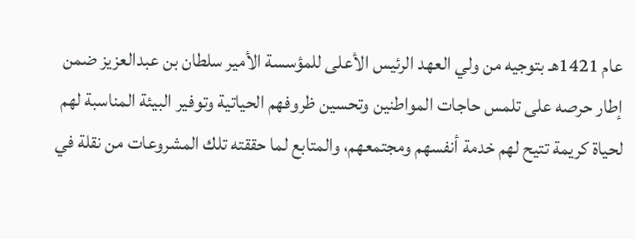عام 1421هـ بتوجيه من ولي العهد الرئيس الأعلى للمؤسسة الأمير سلطان بن عبدالعزيز ضمن إطار حرصه على تلمس حاجات المواطنين وتحسين ظروفهم الحياتية وتوفير البيئة المناسبة لهم لحياة كريمة تتيح لهم خدمة أنفسهم ومجتمعهم، والمتابع لما حققته تلك المشروعات من نقلة في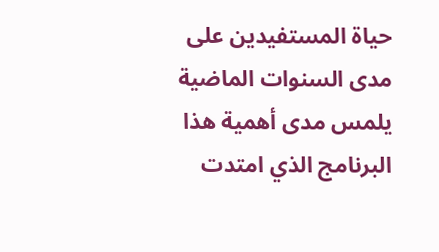حياة المستفيدين على مدى السنوات الماضية يلمس مدى أهمية هذا البرنامج الذي امتدت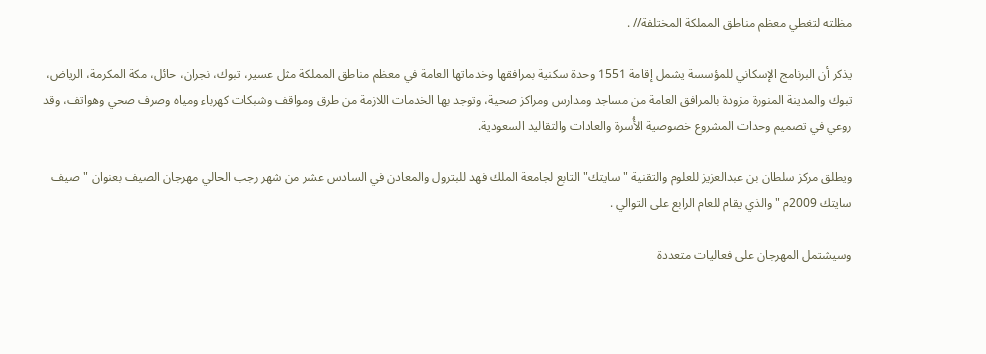مظلته لتغطي معظم مناطق المملكة المختلفة// .

يذكر أن البرنامج الإسكاني للمؤسسة يشمل إقامة 1551 وحدة سكنية بمرافقها وخدماتها العامة في معظم مناطق المملكة مثل عسير، تبوك، نجران، حائل، مكة المكرمة، الرياض، تبوك والمدينة المنورة مزودة بالمرافق العامة من مساجد ومدارس ومراكز صحية، وتوجد بها الخدمات اللازمة من طرق ومواقف وشبكات كهرباء ومياه وصرف صحي وهواتف، وقد روعي في تصميم وحدات المشروع خصوصية الأُسرة والعادات والتقاليد السعودية.

ويطلق مركز سلطان بن عبدالعزيز للعلوم والتقنية "سايتك" التابع لجامعة الملك فهد للبترول والمعادن في السادس عشر من شهر رجب الحالي مهرجان الصيف بعنوان "صيف سايتك 2009م " والذي يقام للعام الرابع على التوالي .

وسيشتمل المهرجان على فعاليات متعددة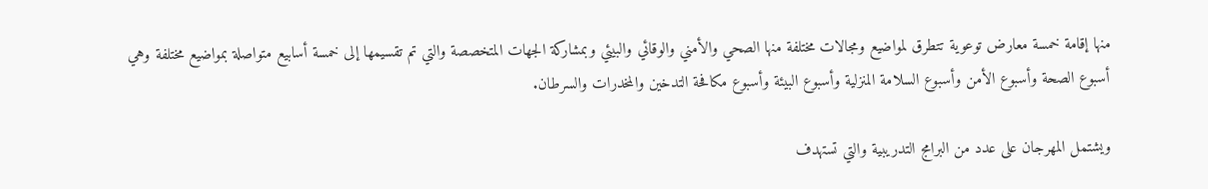منها إقامة خمسة معارض توعوية تتطرق لمواضيع ومجالات مختلفة منها الصحي والأمني والوقائي والبيئي وبمشاركة الجهات المتخصصة والتي تم تقسيمها إلى خمسة أسابيع متواصلة بمواضيع مختلفة وهي أسبوع الصحة وأسبوع الأمن وأسبوع السلامة المنزلية وأسبوع البيئة وأسبوع مكافحة التدخين والمخدرات والسرطان.

ويشتمل المهرجان على عدد من البرامج التدريبية والتي تستهدف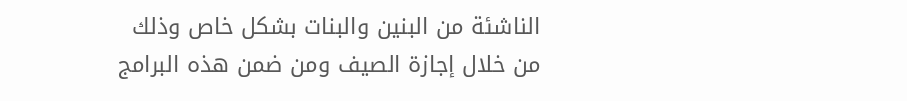الناشئة من البنين والبنات بشكل خاص وذلك من خلال إجازة الصيف ومن ضمن هذه البرامج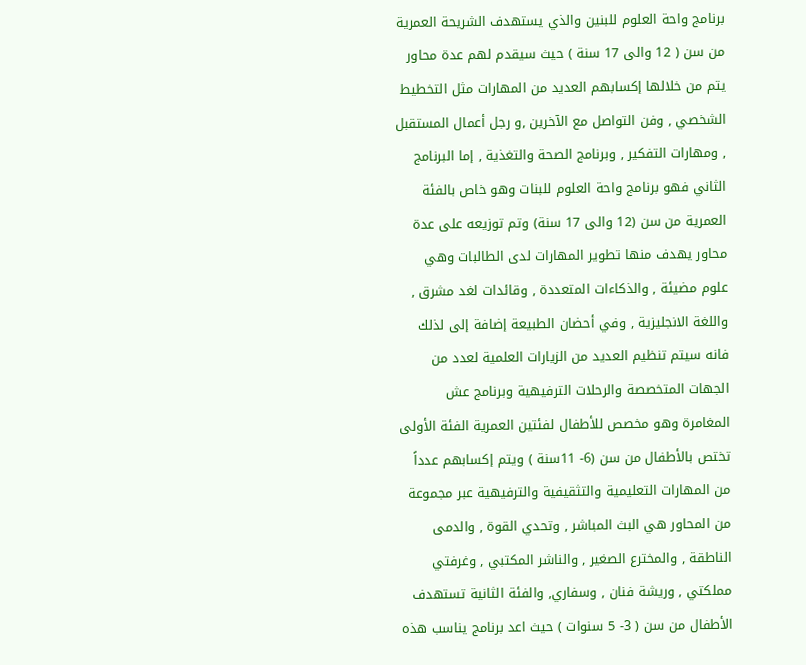برنامج واحة العلوم للبنين والذي يستهدف الشريحة العمرية من سن ( 12 والى 17 سنة ) حيث سيقدم لهم عدة محاور يتم من خلالها إكسابهم العديد من المهارات مثل التخطيط الشخصي , وفن التواصل مع الآخرين ,و رجل أعمال المستقبل , ومهارات التفكير , وبرنامج الصحة والتغذية , إما البرنامج الثاني فهو برنامج واحة العلوم للبنات وهو خاص بالفئة العمرية من سن (12 والى 17 سنة) وتم توزيعه على عدة محاور يهدف منها تطوير المهارات لدى الطالبات وهي علوم مضيئة , والذكاءات المتعددة , وقائدات لغد مشرق , واللغة الانجليزية , وفي أحضان الطبيعة إضافة إلى لذلك فانه سيتم تنظيم العديد من الزيارات العلمية لعدد من الجهات المتخصصة والرحلات الترفيهية وبرنامج عش المغامرة وهو مخصص للأطفال لفئتين العمرية الفئة الأولى تختص بالأطفال من سن (6- 11سنة ) ويتم إكسابهم عدداً من المهارات التعليمية والتثقيفية والترفيهية عبر مجموعة من المحاور هي البث المباشر , وتحدي القوة , والدمى الناطقة , والمخترع الصغير , والناشر المكتبي , وغرفتي مملكتي , وريشة فنان , وسفاري, والفئة الثانية تستهدف الأطفال من سن ( 3- 5 سنوات ) حيث اعد برنامج يناسب هذه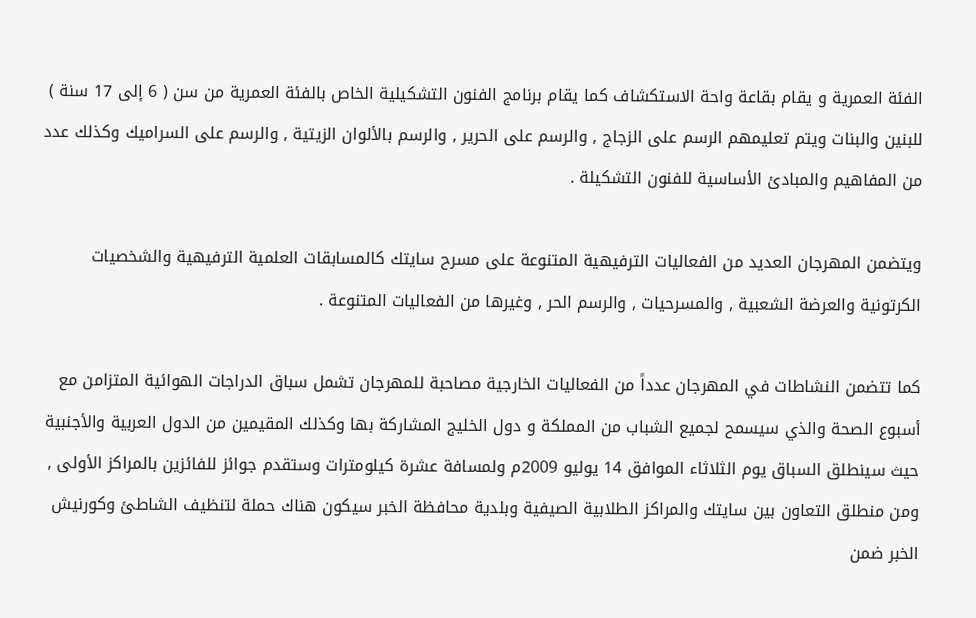الفئة العمرية و يقام بقاعة واحة الاستكشاف كما يقام برنامج الفنون التشكيلية الخاص بالفئة العمرية من سن ( 6 إلى 17 سنة ) للبنين والبنات ويتم تعليمهم الرسم على الزجاج , والرسم على الحرير , والرسم بالألوان الزيتية , والرسم على السراميك وكذلك عدد من المفاهيم والمبادئ الأساسية للفنون التشكيلة .

ويتضمن المهرجان العديد من الفعاليات الترفيهية المتنوعة على مسرح سايتك كالمسابقات العلمية الترفيهية والشخصيات الكرتونية والعرضة الشعبية , والمسرحيات , والرسم الحر , وغيرها من الفعاليات المتنوعة .

كما تتضمن النشاطات في المهرجان عدداً من الفعاليات الخارجية مصاحبة للمهرجان تشمل سباق الدراجات الهوائية المتزامن مع أسبوع الصحة والذي سيسمح لجميع الشباب من المملكة و دول الخليج المشاركة بها وكذلك المقيمين من الدول العربية والأجنبية حيث سينطلق السباق يوم الثلاثاء الموافق 14 يوليو 2009م ولمسافة عشرة كيلومترات وستقدم جوائز للفائزين بالمراكز الأولى , ومن منطلق التعاون بين سايتك والمراكز الطلابية الصيفية وبلدية محافظة الخبر سيكون هناك حملة لتنظيف الشاطئ وكورنيش الخبر ضمن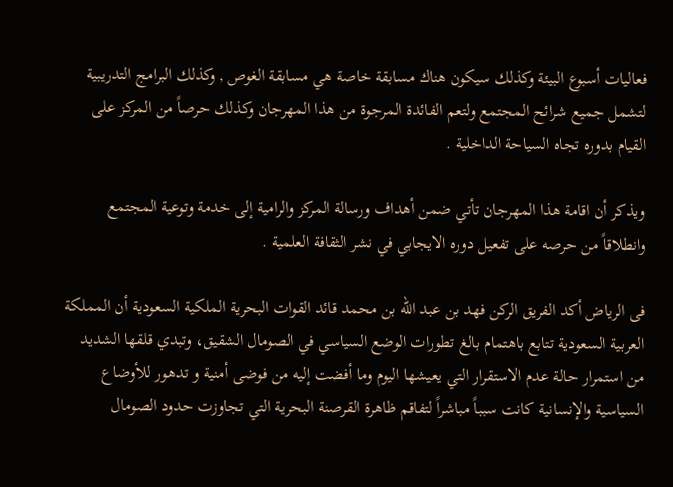فعاليات أسبوع البيئة وكذلك سيكون هناك مسابقة خاصة هي مسابقة الغوص , وكذلك البرامج التدريبية لتشمل جميع شرائح المجتمع ولتعم الفائدة المرجوة من هذا المهرجان وكذلك حرصاً من المركز على القيام بدوره تجاه السياحة الداخلية .

ويذكر أن اقامة هذا المهرجان تأتي ضمن أهداف ورسالة المركز والرامية إلى خدمة وتوعية المجتمع وانطلاقاً من حرصه على تفعيل دوره الايجابي في نشر الثقافة العلمية .

فى الرياض أكد الفريق الركن فهد بن عبد الله بن محمد قائد القوات البحرية الملكية السعودية أن المملكة العربية السعودية تتابع باهتمام بالغ تطورات الوضع السياسي في الصومال الشقيق، وتبدي قلقها الشديد من استمرار حالة عدم الاستقرار التي يعيشها اليوم وما أفضت إليه من فوضى أمنية و تدهور للأوضاع السياسية والإنسانية كانت سبباً مباشراً لتفاقم ظاهرة القرصنة البحرية التي تجاوزت حدود الصومال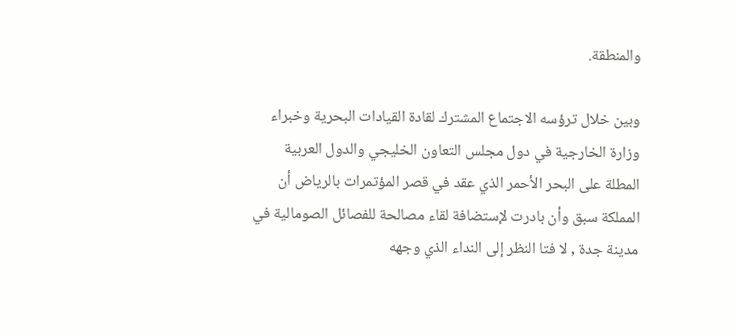والمنطقة.

وبين خلال ترؤسه الاجتماع المشترك لقادة القيادات البحرية وخبراء وزارة الخارجية في دول مجلس التعاون الخليجي والدول العربية المطلة على البحر الأحمر الذي عقد في قصر المؤتمرات بالرياض أن المملكة سبق وأن بادرت لإستضافة لقاء مصالحة للفصائل الصومالية في مدينة جدة , لا فتا النظر إلى النداء الذي وجهه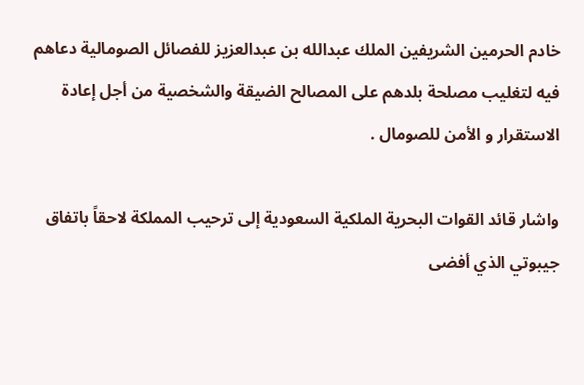خادم الحرمين الشريفين الملك عبدالله بن عبدالعزيز للفصائل الصومالية دعاهم فيه لتغليب مصلحة بلدهم على المصالح الضيقة والشخصية من أجل إعادة الاستقرار و الأمن للصومال .

واشار قائد القوات البحرية الملكية السعودية إلى ترحيب المملكة لاحقاً باتفاق جيبوتي الذي أفضى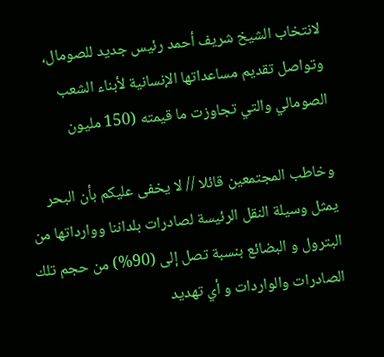لانتخاب الشيخ شريف أحمد رئيس جديد للصومال، وتواصل تقديم مساعداتها الإنسانية لأبناء الشعب الصومالي والتي تجاوزت ما قيمته (150 مليون

وخاطب المجتمعين قائلا // لا يخفى عليكم بأن البحر يمثل وسيلة النقل الرئيسة لصادرات بلداننا ووارداتها من البترول و البضائع بنسبة تصل إلى (90%) من حجم تلك الصادرات والواردات و أي تهديد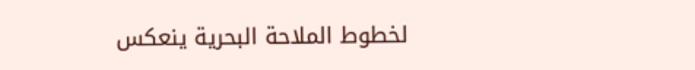لخطوط الملاحة البحرية ينعكس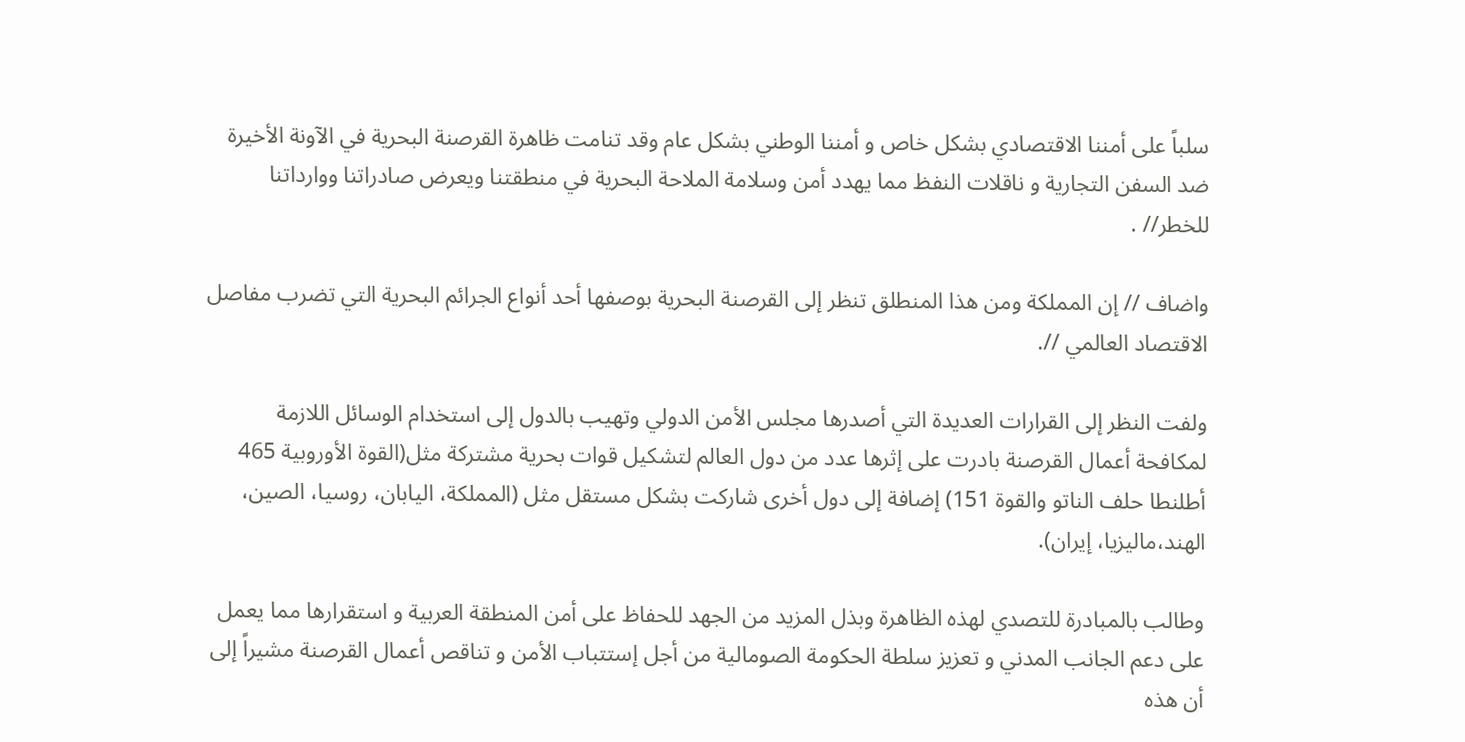سلباً على أمننا الاقتصادي بشكل خاص و أمننا الوطني بشكل عام وقد تنامت ظاهرة القرصنة البحرية في الآونة الأخيرة ضد السفن التجارية و ناقلات النفظ مما يهدد أمن وسلامة الملاحة البحرية في منطقتنا ويعرض صادراتنا ووارداتنا للخطر// .

واضاف // إن المملكة ومن هذا المنطلق تنظر إلى القرصنة البحرية بوصفها أحد أنواع الجرائم البحرية التي تضرب مفاصل الاقتصاد العالمي //.

ولفت النظر إلى القرارات العديدة التي أصدرها مجلس الأمن الدولي وتهيب بالدول إلى استخدام الوسائل اللازمة لمكافحة أعمال القرصنة بادرت على إثرها عدد من دول العالم لتشكيل قوات بحرية مشتركة مثل(القوة الأوروبية 465 أطلنطا حلف الناتو والقوة 151) إضافة إلى دول أخرى شاركت بشكل مستقل مثل (المملكة، اليابان، روسيا، الصين، الهند،ماليزيا، إيران).

وطالب بالمبادرة للتصدي لهذه الظاهرة وبذل المزيد من الجهد للحفاظ على أمن المنطقة العربية و استقرارها مما يعمل على دعم الجانب المدني و تعزيز سلطة الحكومة الصومالية من أجل إستتباب الأمن و تناقص أعمال القرصنة مشيراً إلى أن هذه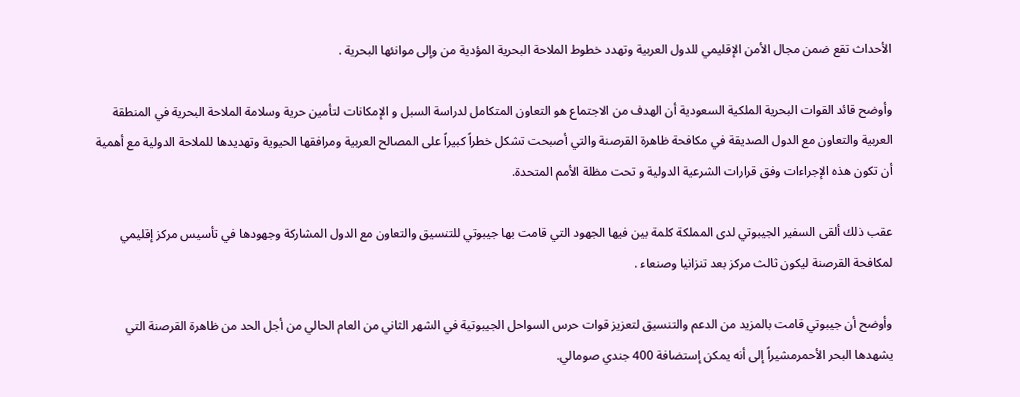الأحداث تقع ضمن مجال الأمن الإقليمي للدول العربية وتهدد خطوط الملاحة البحرية المؤدية من وإلى موانئها البحرية .

وأوضح قائد القوات البحرية الملكية السعودية أن الهدف من الاجتماع هو التعاون المتكامل لدراسة السبل و الإمكانات لتأمين حرية وسلامة الملاحة البحرية في المنطقة العربية والتعاون مع الدول الصديقة في مكافحة ظاهرة القرصنة والتي أصبحت تشكل خطراً كبيراً على المصالح العربية ومرافقها الحيوية وتهديدها للملاحة الدولية مع أهمية أن تكون هذه الإجراءات وفق قرارات الشرعية الدولية و تحت مظلة الأمم المتحدة.

عقب ذلك ألقى السفير الجيبوتي لدى المملكة كلمة بين فيها الجهود التي قامت بها جيبوتي للتنسيق والتعاون مع الدول المشاركة وجهودها في تأسيس مركز إقليمي لمكافحة القرصنة ليكون ثالث مركز بعد تنزانيا وصنعاء .

وأوضح أن جيبوتي قامت بالمزيد من الدعم والتنسيق لتعزيز قوات حرس السواحل الجيبوتية في الشهر الثاني من العام الحالي من أجل الحد من ظاهرة القرصنة التي يشهدها البحر الأحمرمشيراً إلى أنه يمكن إستضافة 400 جندي صومالي.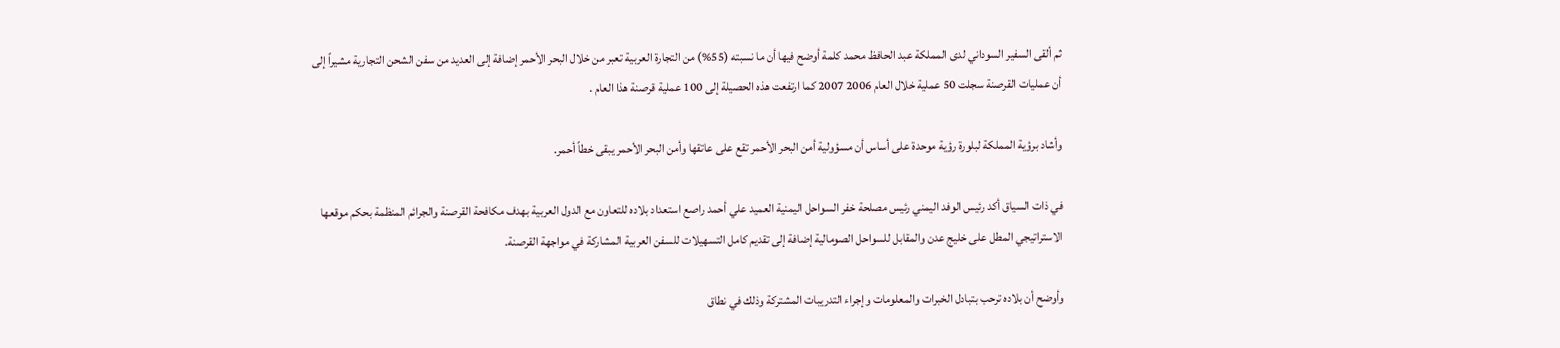ثم ألقى السفير السوداني لدى المملكة عبد الحافظ محمد كلمة أوضح فيها أن ما نسبته (55%) من التجارة العربية تعبر من خلال البحر الأحمر إضافة إلى العديد من سفن الشحن التجارية مشيراً إلى أن عمليات القرصنة سجلت 50 عملية خلال العام 2006 2007 كما ارتفعت هذه الحصيلة إلى 100 عملية قرصنة هذا العام .

وأشاد برؤية المملكة لبلورة رؤية موحدة على أساس أن مسؤولية أمن البحر الأحمر تقع على عاتقها وأمن البحر الأحمر يبقى خطاً أحمر.

في ذات السياق أكد رئيس الوفد اليمني رئيس مصلحة خفر السواحل اليمنية العميد علي أحمد راصع استعداد بلاده للتعاون مع الدول العربية بهدف مكافحة القرصنة والجرائم المنظمة بحكم موقعها الاستراتيجي المطل على خليج عدن والمقابل للسواحل الصومالية إضافة إلى تقديم كامل التسهيلات للسفن العربية المشاركة في مواجهة القرصنة.

وأوضح أن بلاده ترحب بتبادل الخبرات والمعلومات وإجراء التدريبات المشتركة وذلك في نطاق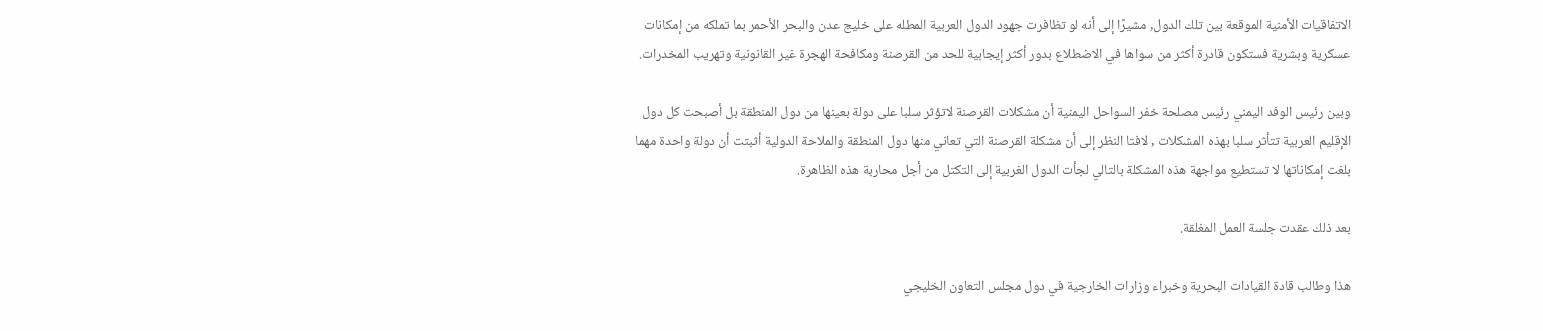الاتفاقيات الأمنية الموقعة بين تلك الدول, مشيرًا إلى أنه لو تظافرت جهود الدول العربية المطله على خليج عدن والبحر الأحمر بما تملكه من إمكانات عسكرية وبشرية فستكون قادرة أكثر من سواها في الاضطلاع بدور أكثر إيجابية للحد من القرصنة ومكافحة الهجرة غير القانونية وتهريب المخدرات.

وبين رئيس الوفد اليمني رئيس مصلحة خفر السواحل اليمنية أن مشكلات القرصنة لاتؤثر سلبا على دولة بعينها من دول المنطقة بل أصبحت كل دول الإقليم العربية تتأثر سلبا بهذه المشكلات , لافتا النظر إلى أن مشكلة القرصنة التي تعاني منها دول المنطقة والملاحة الدولية أثبتت أن دولة واحدة مهما بلغت إمكاناتها لا تستطيع مواجهة هذه المشكلة بالتالي لجأت الدول الغربية إلى التكتل من أجل محاربة هذه الظاهرة.

بعد ذلك عقدت جلسة العمل المغلقة.

هذا وطالب قادة القيادات البحرية وخبراء وزارات الخارجية في دول مجلس التعاون الخليجي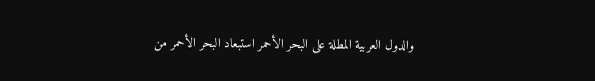والدول العربية المطلة على البحر الأحمر استبعاد البحر الأحمر من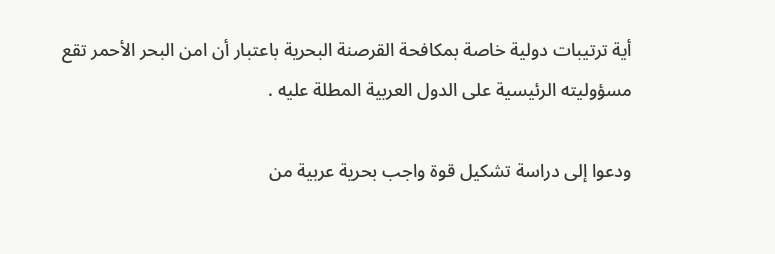أية ترتيبات دولية خاصة بمكافحة القرصنة البحرية باعتبار أن امن البحر الأحمر تقع مسؤوليته الرئيسية على الدول العربية المطلة عليه .

ودعوا إلى دراسة تشكيل قوة واجب بحرية عربية من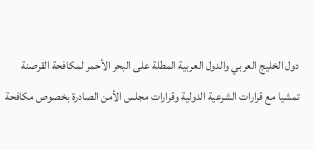دول الخليج العربي والدول العربية المطلة على البحر الأحمر لمكافحة القرصنة تمشيا مع قرارات الشرعية الدولية وقرارات مجلس الأمن الصادرة بخصوص مكافحة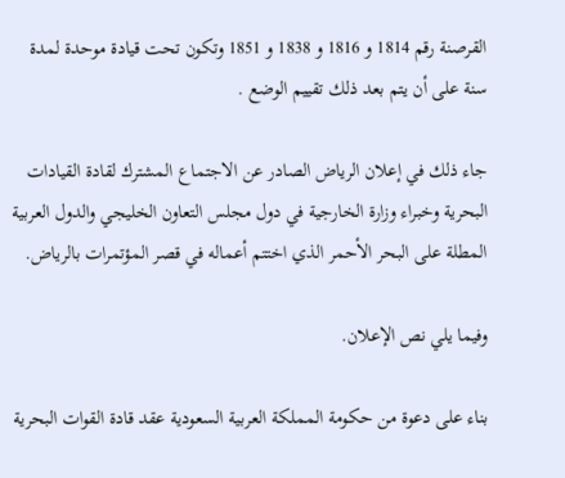القرصنة رقم 1814 و 1816 و 1838 و 1851 وتكون تحت قيادة موحدة لمدة سنة على أن يتم بعد ذلك تقييم الوضع .

جاء ذلك في إعلان الرياض الصادر عن الاجتماع المشترك لقادة القيادات البحرية وخبراء وزارة الخارجية في دول مجلس التعاون الخليجي والدول العربية المطلة على البحر الأحمر الذي اختتم أعماله في قصر المؤتمرات بالرياض.

وفيما يلي نص الإعلان.

بناء على دعوة من حكومة المملكة العربية السعودية عقد قادة القوات البحرية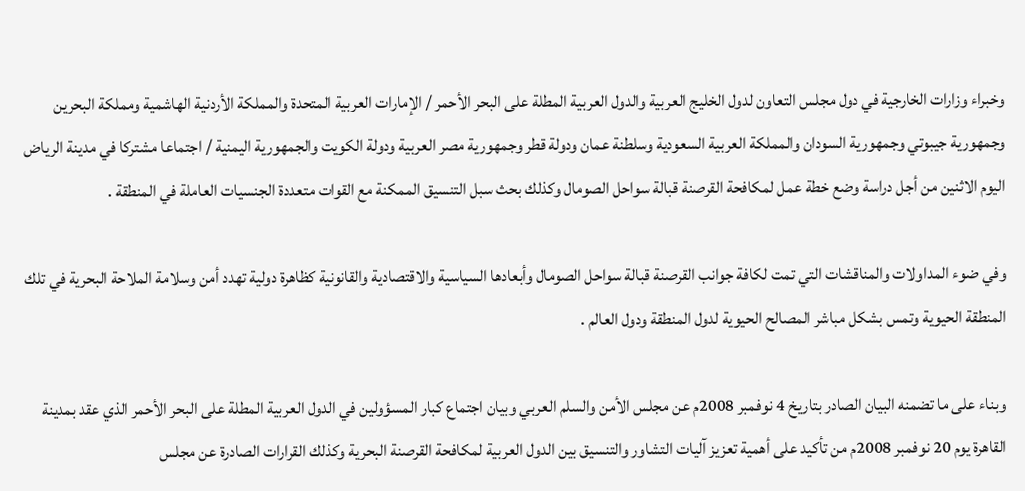وخبراء وزارات الخارجية في دول مجلس التعاون لدول الخليج العربية والدول العربية المطلة على البحر الأحمر / الإمارات العربية المتحدة والمملكة الأردنية الهاشمية ومملكة البحرين وجمهورية جيبوتي وجمهورية السودان والمملكة العربية السعودية وسلطنة عمان ودولة قطر وجمهورية مصر العربية ودولة الكويت والجمهورية اليمنية / اجتماعا مشتركا في مدينة الرياض اليوم الاثنين من أجل دراسة وضع خطة عمل لمكافحة القرصنة قبالة سواحل الصومال وكذلك بحث سبل التنسيق الممكنة مع القوات متعددة الجنسيات العاملة في المنطقة .

وفي ضوء المداولات والمناقشات التي تمت لكافة جوانب القرصنة قبالة سواحل الصومال وأبعادها السياسية والاقتصادية والقانونية كظاهرة دولية تهدد أمن وسلامة الملاحة البحرية في تلك المنطقة الحيوية وتمس بشكل مباشر المصالح الحيوية لدول المنطقة ودول العالم .

وبناء على ما تضمنه البيان الصادر بتاريخ 4 نوفمبر 2008م عن مجلس الأمن والسلم العربي وبيان اجتماع كبار المسؤولين في الدول العربية المطلة على البحر الأحمر الذي عقد بمدينة القاهرة يوم 20 نوفمبر 2008م من تأكيد على أهمية تعزيز آليات التشاور والتنسيق بين الدول العربية لمكافحة القرصنة البحرية وكذلك القرارات الصادرة عن مجلس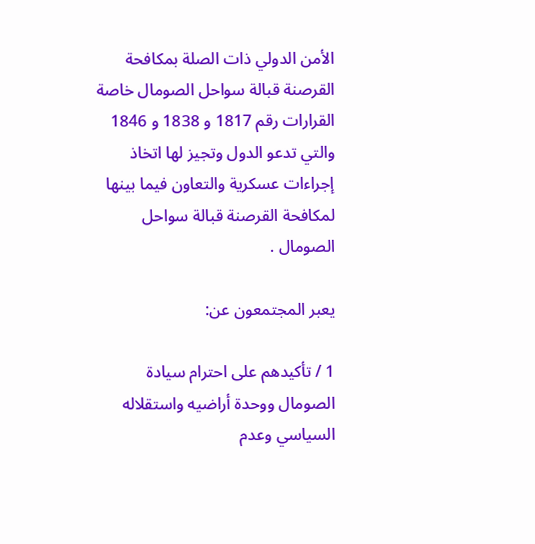الأمن الدولي ذات الصلة بمكافحة القرصنة قبالة سواحل الصومال خاصة القرارات رقم 1817 و 1838 و 1846 والتي تدعو الدول وتجيز لها اتخاذ إجراءات عسكرية والتعاون فيما بينها لمكافحة القرصنة قبالة سواحل الصومال .

يعبر المجتمعون عن:

1 / تأكيدهم على احترام سيادة الصومال ووحدة أراضيه واستقلاله السياسي وعدم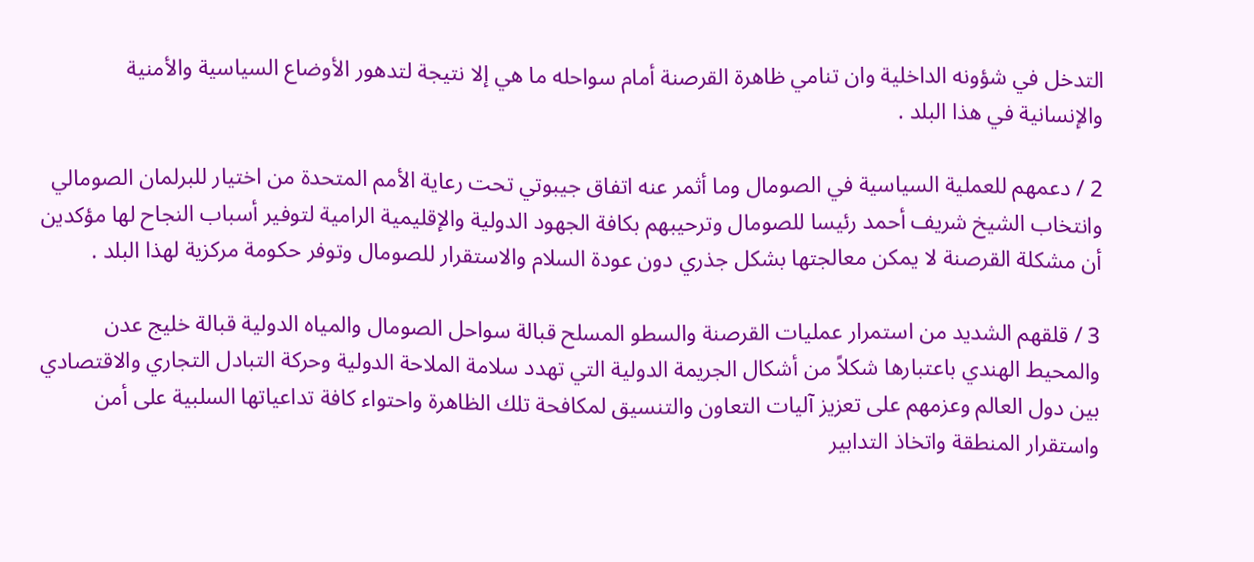التدخل في شؤونه الداخلية وان تنامي ظاهرة القرصنة أمام سواحله ما هي إلا نتيجة لتدهور الأوضاع السياسية والأمنية والإنسانية في هذا البلد .

2 / دعمهم للعملية السياسية في الصومال وما أثمر عنه اتفاق جيبوتي تحت رعاية الأمم المتحدة من اختيار للبرلمان الصومالي وانتخاب الشيخ شريف أحمد رئيسا للصومال وترحيبهم بكافة الجهود الدولية والإقليمية الرامية لتوفير أسباب النجاح لها مؤكدين أن مشكلة القرصنة لا يمكن معالجتها بشكل جذري دون عودة السلام والاستقرار للصومال وتوفر حكومة مركزية لهذا البلد .

3 / قلقهم الشديد من استمرار عمليات القرصنة والسطو المسلح قبالة سواحل الصومال والمياه الدولية قبالة خليج عدن والمحيط الهندي باعتبارها شكلاً من أشكال الجريمة الدولية التي تهدد سلامة الملاحة الدولية وحركة التبادل التجاري والاقتصادي بين دول العالم وعزمهم على تعزيز آليات التعاون والتنسيق لمكافحة تلك الظاهرة واحتواء كافة تداعياتها السلبية على أمن واستقرار المنطقة واتخاذ التدابير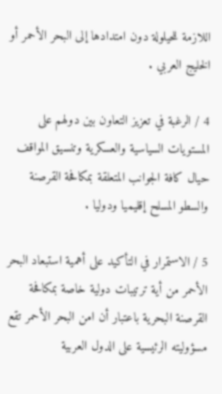اللازمة للحيلولة دون امتدادها إلى البحر الأحمر أو الخليج العربي .

4 / الرغبة في تعزيز التعاون بين دولهم على المستويات السياسية والعسكرية وتنسيق المواقف حيال كافة الجوانب المتعلقة بمكافحة القرصنة والسطو المسلح إقليميا ودوليا .

5 / الاستمرار في التأكيد على أهمية استبعاد البحر الأحمر من أية ترتيبات دولية خاصة بمكافحة القرصنة البحرية باعتبار أن امن البحر الأحمر تقع مسؤوليته الرئيسية على الدول العربية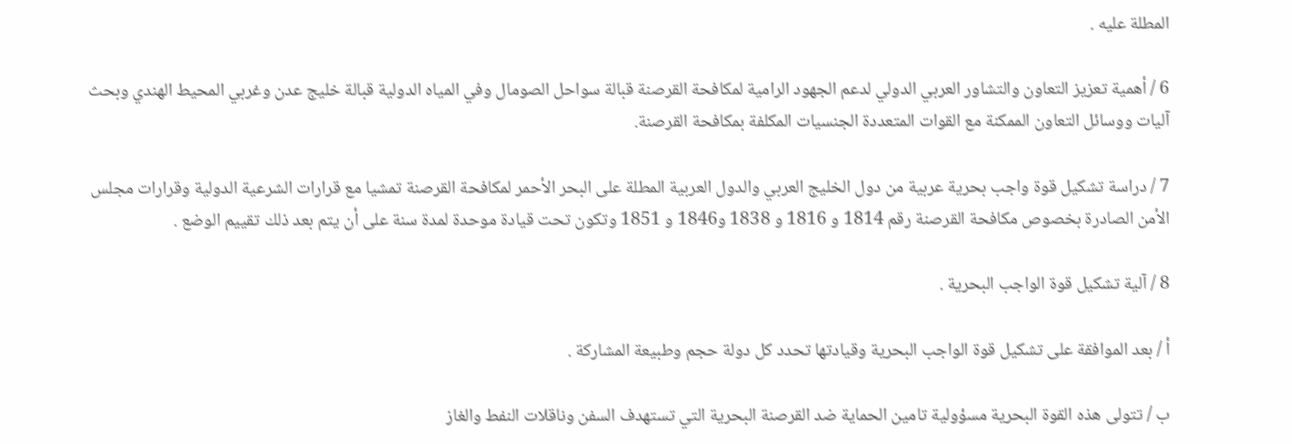المطلة عليه .

6 / أهمية تعزيز التعاون والتشاور العربي الدولي لدعم الجهود الرامية لمكافحة القرصنة قبالة سواحل الصومال وفي المياه الدولية قبالة خليج عدن وغربي المحيط الهندي وبحث آليات ووسائل التعاون الممكنة مع القوات المتعددة الجنسيات المكلفة بمكافحة القرصنة.

7 / دراسة تشكيل قوة واجب بحرية عربية من دول الخليج العربي والدول العربية المطلة على البحر الأحمر لمكافحة القرصنة تمشيا مع قرارات الشرعية الدولية وقرارات مجلس الأمن الصادرة بخصوص مكافحة القرصنة رقم 1814 و 1816 و 1838 و1846 و 1851 وتكون تحت قيادة موحدة لمدة سنة على أن يتم بعد ذلك تقييم الوضع .

8 / آلية تشكيل قوة الواجب البحرية .

أ / بعد الموافقة على تشكيل قوة الواجب البحرية وقيادتها تحدد كل دولة حجم وطبيعة المشاركة .

ب / تتولى هذه القوة البحرية مسؤولية تامين الحماية ضد القرصنة البحرية التي تستهدف السفن وناقلات النفط والغاز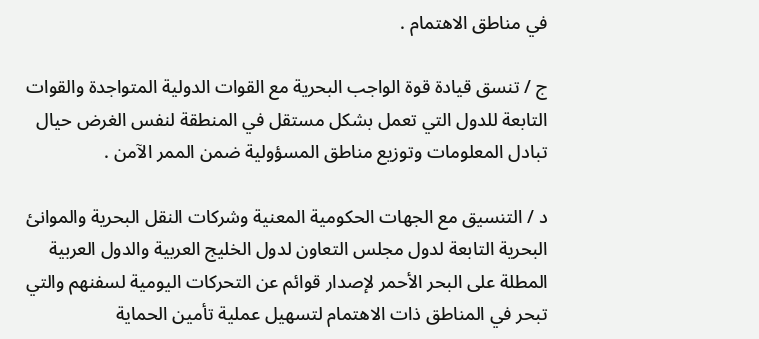في مناطق الاهتمام .

ج / تنسق قيادة قوة الواجب البحرية مع القوات الدولية المتواجدة والقوات التابعة للدول التي تعمل بشكل مستقل في المنطقة لنفس الغرض حيال تبادل المعلومات وتوزيع مناطق المسؤولية ضمن الممر الآمن .

د / التنسيق مع الجهات الحكومية المعنية وشركات النقل البحرية والموانئ البحرية التابعة لدول مجلس التعاون لدول الخليج العربية والدول العربية المطلة على البحر الأحمر لإصدار قوائم عن التحركات اليومية لسفنهم والتي تبحر في المناطق ذات الاهتمام لتسهيل عملية تأمين الحماية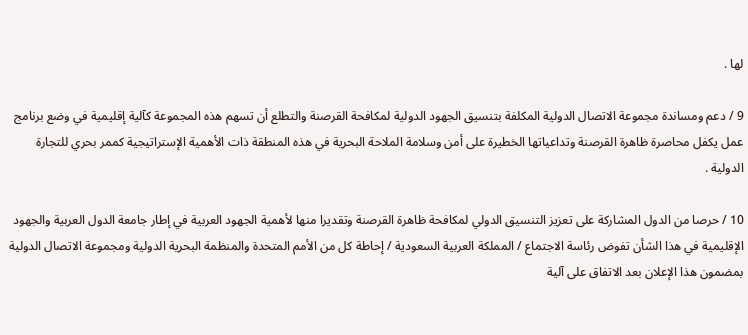لها .

9 / دعم ومساندة مجموعة الاتصال الدولية المكلفة بتنسيق الجهود الدولية لمكافحة القرصنة والتطلع أن تسهم هذه المجموعة كآلية إقليمية في وضع برنامج عمل يكفل محاصرة ظاهرة القرصنة وتداعياتها الخطيرة على أمن وسلامة الملاحة البحرية في هذه المنطقة ذات الأهمية الإستراتيجية كممر بحري للتجارة الدولية .

10 / حرصا من الدول المشاركة على تعزيز التنسيق الدولي لمكافحة ظاهرة القرصنة وتقديرا منها لأهمية الجهود العربية في إطار جامعة الدول العربية والجهود الإقليمية في هذا الشأن تفوض رئاسة الاجتماع / المملكة العربية السعودية / إحاطة كل من الأمم المتحدة والمنظمة البحرية الدولية ومجموعة الاتصال الدولية بمضمون هذا الإعلان بعد الاتفاق على آلية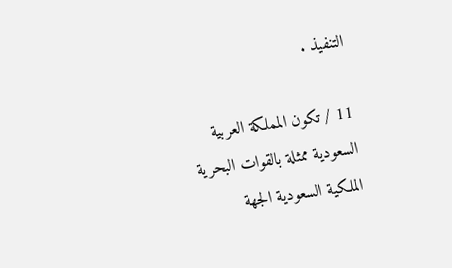التنفيذ .

11 / تكون المملكة العربية السعودية ممثلة بالقوات البحرية الملكية السعودية الجهة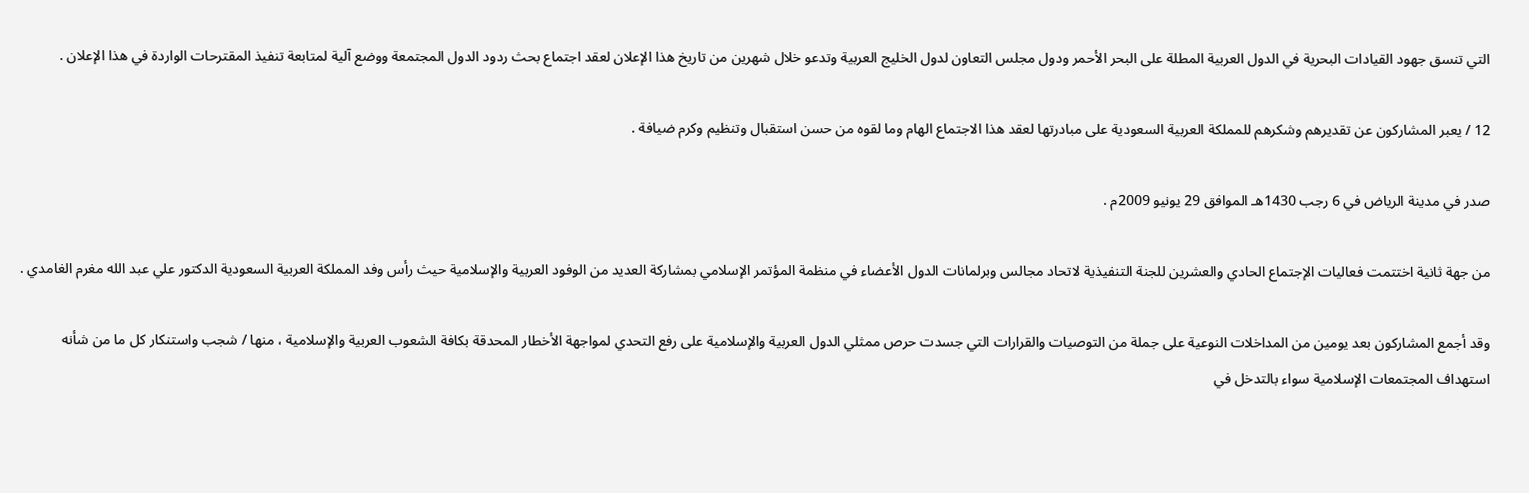التي تنسق جهود القيادات البحرية في الدول العربية المطلة على البحر الأحمر ودول مجلس التعاون لدول الخليج العربية وتدعو خلال شهرين من تاريخ هذا الإعلان لعقد اجتماع بحث ردود الدول المجتمعة ووضع آلية لمتابعة تنفيذ المقترحات الواردة في هذا الإعلان .

12 / يعبر المشاركون عن تقديرهم وشكرهم للمملكة العربية السعودية على مبادرتها لعقد هذا الاجتماع الهام وما لقوه من حسن استقبال وتنظيم وكرم ضيافة .

صدر في مدينة الرياض في 6 رجب 1430هـ الموافق 29 يونيو 2009م .

من جهة ثانية اختتمت فعاليات الإجتماع الحادي والعشرين للجنة التنفيذية لاتحاد مجالس وبرلمانات الدول الأعضاء في منظمة المؤتمر الإسلامي بمشاركة العديد من الوفود العربية والإسلامية حيث رأس وفد المملكة العربية السعودية الدكتور علي عبد الله مغرم الغامدي .

وقد أجمع المشاركون بعد يومين من المداخلات النوعية على جملة من التوصيات والقرارات التي جسدت حرص ممثلي الدول العربية والإسلامية على رفع التحدي لمواجهة الأخطار المحدقة بكافة الشعوب العربية والإسلامية ، منها / شجب واستنكار كل ما من شأنه استهداف المجتمعات الإسلامية سواء بالتدخل في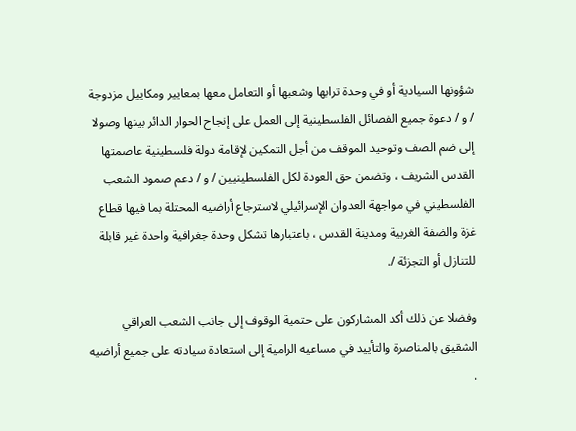شؤونها السيادية أو في وحدة ترابها وشعبها أو التعامل معها بمعايير ومكاييل مزدوجة / و / دعوة جميع الفصائل الفلسطينية إلى العمل على إنجاح الحوار الدائر بينها وصولا إلى ضم الصف وتوحيد الموقف من أجل التمكين لإقامة دولة فلسطينية عاصمتها القدس الشريف ، وتضمن حق العودة لكل الفلسطينيين / و / دعم صمود الشعب الفلسطيني في مواجهة العدوان الإسرائيلي لاسترجاع أراضيه المحتلة بما فيها قطاع غزة والضفة الغربية ومدينة القدس ، باعتبارها تشكل وحدة جغرافية واحدة غير قابلة للتنازل أو التجزئة /.

وفضلا عن ذلك أكد المشاركون على حتمية الوقوف إلى جانب الشعب العراقي الشقيق بالمناصرة والتأييد في مساعيه الرامية إلى استعادة سيادته على جميع أراضيه .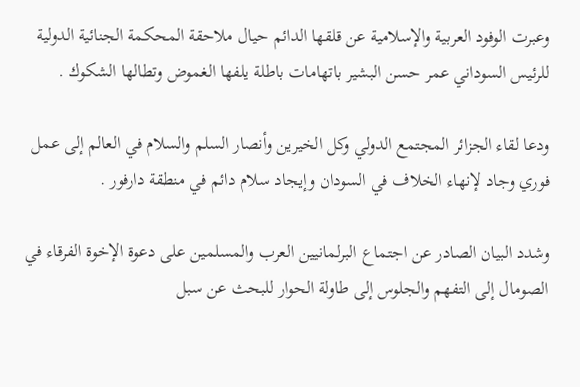وعبرت الوفود العربية والإسلامية عن قلقها الدائم حيال ملاحقة المحكمة الجنائية الدولية للرئيس السوداني عمر حسن البشير باتهامات باطلة يلفها الغموض وتطالها الشكوك .

ودعا لقاء الجزائر المجتمع الدولي وكل الخيرين وأنصار السلم والسلام في العالم إلى عمل فوري وجاد لإنهاء الخلاف في السودان وإيجاد سلام دائم في منطقة دارفور .

وشدد البيان الصادر عن اجتماع البرلمانيين العرب والمسلمين على دعوة الإخوة الفرقاء في الصومال إلى التفهم والجلوس إلى طاولة الحوار للبحث عن سبل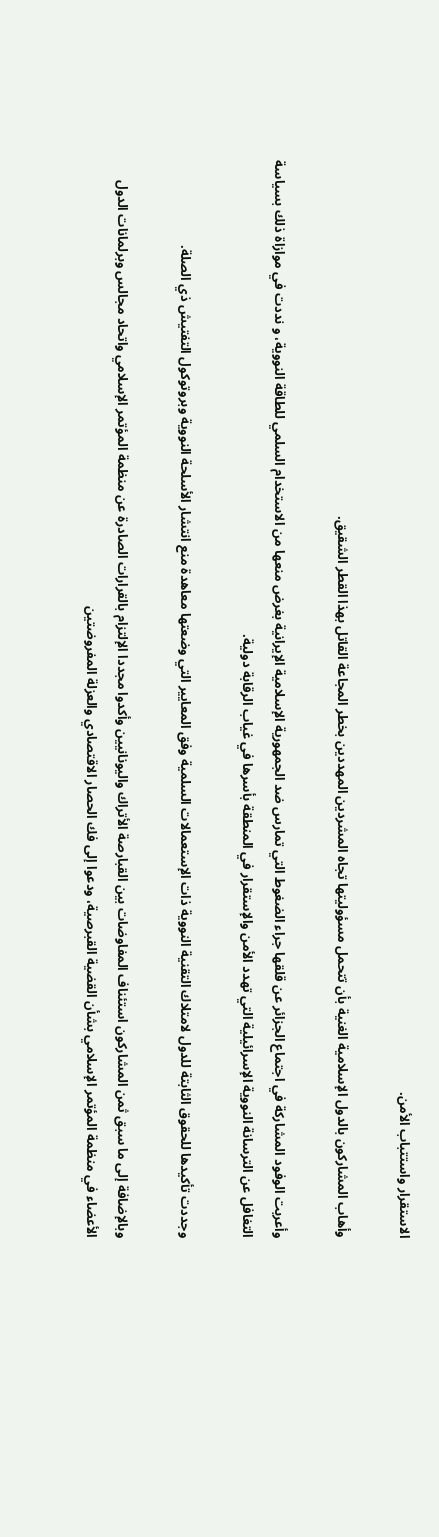الاستقرار واستتباب الأمن.

وأهاب المشاركون بالدول الإسلامية الغنية بأن تتحمل مسؤوليتها تجاه المشردين المهددين بخطر المجاعة القاتل بهذا القطر الشقيق.

وأعربت الوفود المشاركة في اجتماع الجزائر عن قلقها جراء الضغوط التي تمارس ضد الجمهورية الإسلامية الإيرانية بغرض منعها من الاستخدام السلمي للطاقة النووية، و نددت في موازاة ذلك بسياسة التغافل عن الترسانة النووية الإسرائيلية التي تهدد الأمن والإستقرار في المنطقة بأسرها في غياب الرقابة دولية.

وجددت تأكيدها للحقوق الثابتة للدول لامتلاك التقنية النووية ذات الإستعمالات السلمية وفق المعايير التي وضعتها معاهدة منع انتشار الأسلحة النووية وبروتوكول التفتيش ذي الصلة.

وبالإضافة إلى ما سبق ثمن المشاركون استئناف المفاوضات بين القبارصة الأتراك واليونانيين وأكدوا مجددا الإلتزام بالقرارات الصادرة عن منظمة المؤتمر الإسلامي واتحاد مجالس وبرلمانات الدول الأعضاء في منظمة المؤتمر الإسلامي بشأن القضية القبرصية، ودعوا إلى فك الحصار الاقتصادي والعزلة المفروضتين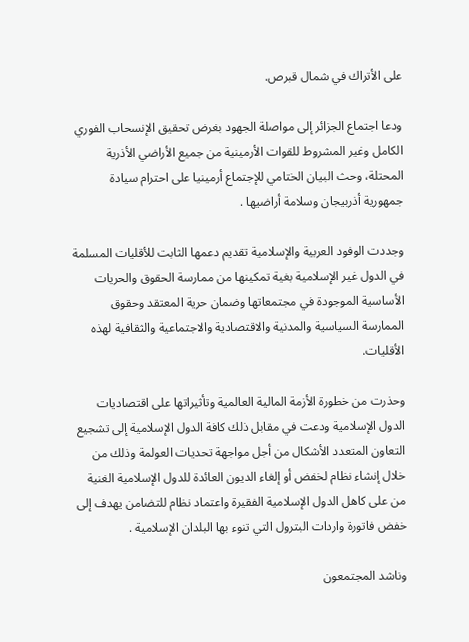على الأتراك في شمال قبرص.

ودعا اجتماع الجزائر إلى مواصلة الجهود بغرض تحقيق الإنسحاب الفوري الكامل وغير المشروط للقوات الأرمينية من جميع الأراضي الأذرية المحتلة، وحث البيان الختامي للإجتماع أرمينيا على احترام سيادة جمهورية أذربيجان وسلامة أراضيها .

وجددت الوفود العربية والإسلامية تقديم دعمها الثابت للأقليات المسلمة في الدول غير الإسلامية بغية تمكينها من ممارسة الحقوق والحريات الأساسية الموجودة في مجتمعاتها وضمان حرية المعتقد وحقوق الممارسة السياسية والمدنية والاقتصادية والاجتماعية والثقافية لهذه الأقليات.

وحذرت من خطورة الأزمة المالية العالمية وتأثيراتها على اقتصاديات الدول الإسلامية ودعت في مقابل ذلك كافة الدول الإسلامية إلى تشجيع التعاون المتعدد الأشكال من أجل مواجهة تحديات العولمة وذلك من خلال إنشاء نظام لخفض أو إلغاء الديون العائدة للدول الإسلامية الغنية من على كاهل الدول الإسلامية الفقيرة واعتماد نظام للتضامن يهدف إلى خفض فاتورة واردات البترول التي تنوء بها البلدان الإسلامية .

وناشد المجتمعون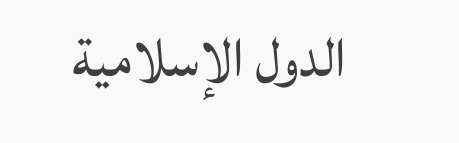الدول الإسلامية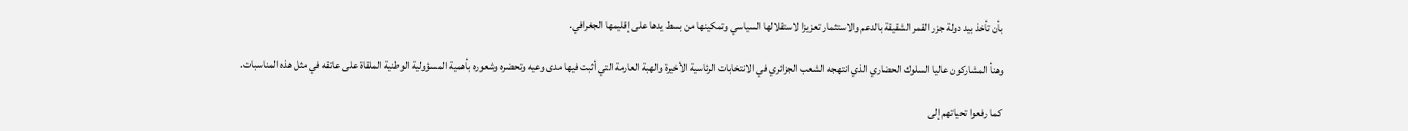بأن تأخذ بيد دولة جزر القمر الشقيقة بالدعم والاستثمار تعزيزا لاستقلالها السياسي وتمكينها من بسط يدها على إقليمها الجغرافي.

وهنأ المشاركون عاليا السلوك الحضاري الذي انتهجه الشعب الجزائري في الانتخابات الرئاسية الأخيرة والهبة العارمة التي أثبت فيها مدى وعيه وتحضره وشعوره بأهمية المسؤولية الوطنية الملقاة على عاتقه في مثل هذه المناسبات.

كما رفعوا تحياتهم إلى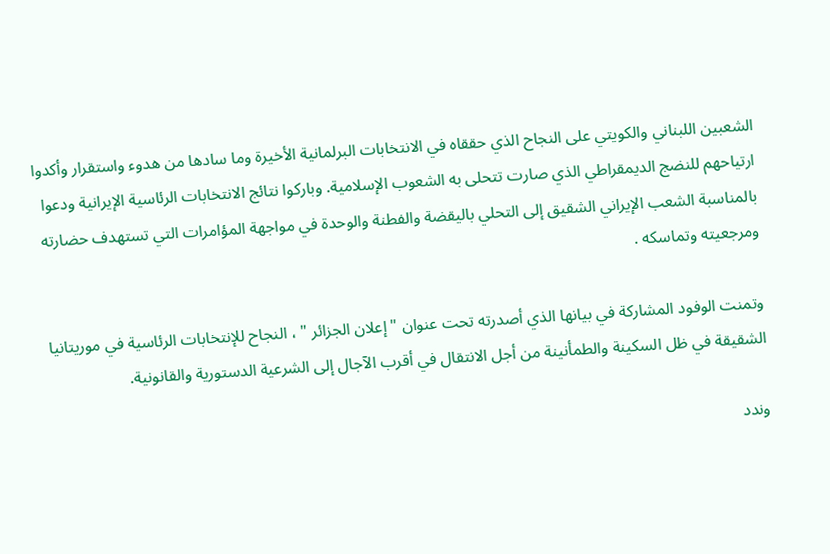الشعبين اللبناني والكويتي على النجاح الذي حققاه في الانتخابات البرلمانية الأخيرة وما سادها من هدوء واستقرار وأكدوا ارتياحهم للنضج الديمقراطي الذي صارت تتحلى به الشعوب الإسلامية. وباركوا نتائج الانتخابات الرئاسية الإيرانية ودعوا بالمناسبة الشعب الإيراني الشقيق إلى التحلي باليقضة والفطنة والوحدة في مواجهة المؤامرات التي تستهدف حضارته ومرجعيته وتماسكه .

وتمنت الوفود المشاركة في بيانها الذي أصدرته تحت عنوان " إعلان الجزائر " ، النجاح للإنتخابات الرئاسية في موريتانيا الشقيقة في ظل السكينة والطمأنينة من أجل الانتقال في أقرب الآجال إلى الشرعية الدستورية والقانونية.

وندد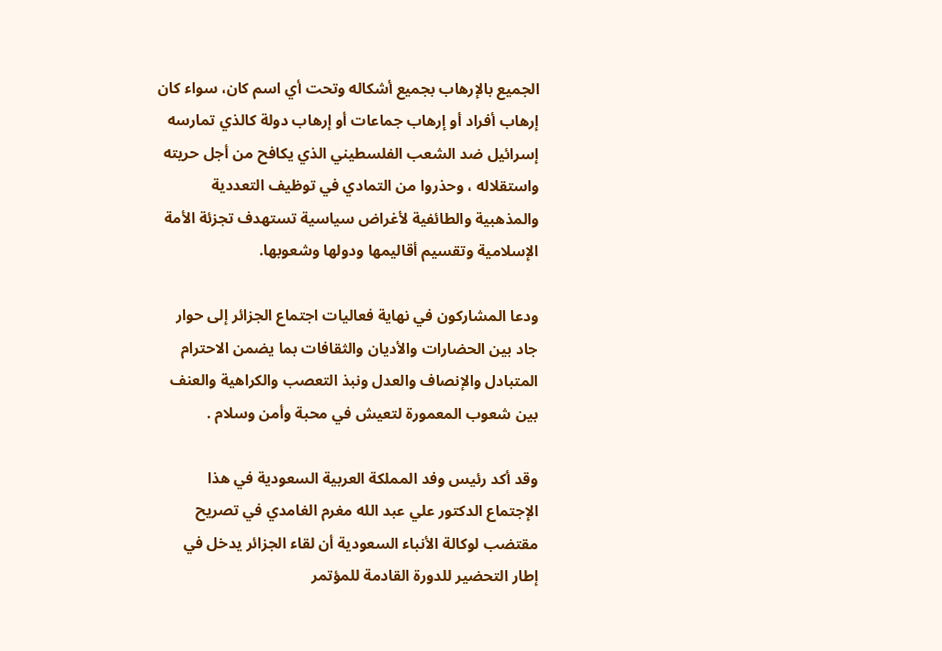الجميع بالإرهاب بجميع أشكاله وتحت أي اسم كان، سواء كان إرهاب أفراد أو إرهاب جماعات أو إرهاب دولة كالذي تمارسه إسرائيل ضد الشعب الفلسطيني الذي يكافح من أجل حريته واستقلاله ، وحذروا من التمادي في توظيف التعددية والمذهبية والطائفية لأغراض سياسية تستهدف تجزئة الأمة الإسلامية وتقسيم أقاليمها ودولها وشعوبها.

ودعا المشاركون في نهاية فعاليات اجتماع الجزائر إلى حوار جاد بين الحضارات والأديان والثقافات بما يضمن الاحترام المتبادل والإنصاف والعدل ونبذ التعصب والكراهية والعنف بين شعوب المعمورة لتعيش في محبة وأمن وسلام .

وقد أكد رئيس وفد المملكة العربية السعودية في هذا الإجتماع الدكتور علي عبد الله مغرم الغامدي في تصريح مقتضب لوكالة الأنباء السعودية أن لقاء الجزائر يدخل في إطار التحضير للدورة القادمة للمؤتمر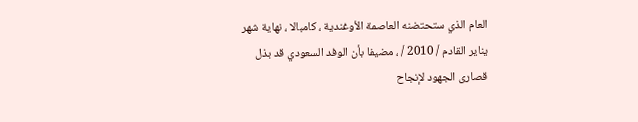العام الذي ستحتضنه العاصمة الأوغندية ، كامبالا ، نهاية شهر يناير القادم / 2010 / ، مضيفا بأن الوفد السعودي قد بذل قصارى الجهود لإنجاح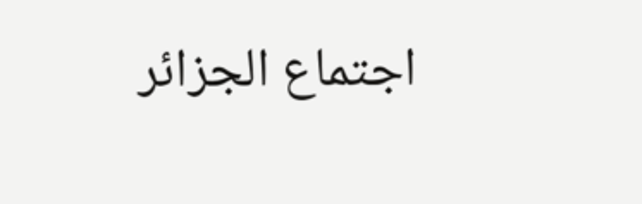اجتماع الجزائر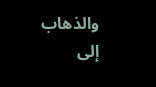والذهاب إلى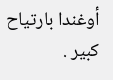أوغندا بارتياح كبير .